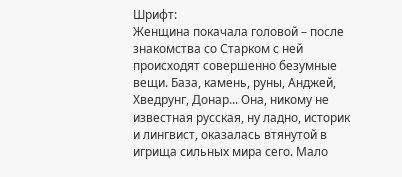Шрифт:
Женщина покачала головой – после знакомства со Старком с ней происходят совершенно безумные вещи. База, камень, руны, Анджей, Хведрунг, Донар... Она, никому не известная русская, ну ладно, историк и лингвист, оказалась втянутой в игрища сильных мира сего. Мало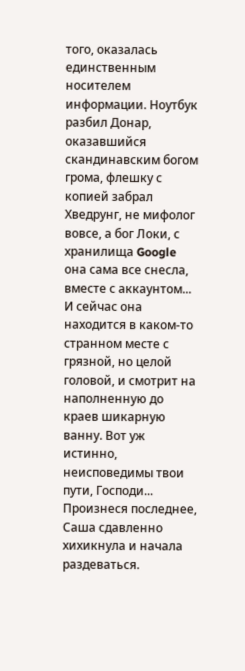того, оказалась единственным носителем информации. Ноутбук разбил Донар, оказавшийся скандинавским богом грома, флешку с копией забрал Хведрунг, не мифолог вовсе, а бог Локи, с хранилища Google она сама все снесла, вместе с аккаунтом... И сейчас она находится в каком-то странном месте с грязной, но целой головой, и смотрит на наполненную до краев шикарную ванну. Вот уж истинно, неисповедимы твои пути, Господи...
Произнеся последнее, Саша сдавленно хихикнула и начала раздеваться.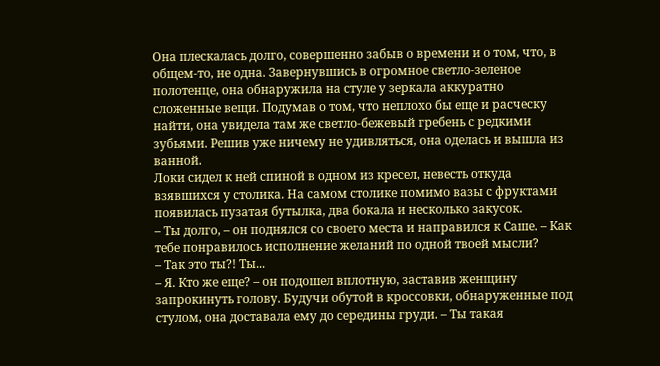Она плескалась долго, совершенно забыв о времени и о том, что, в общем-то, не одна. Завернувшись в огромное светло-зеленое полотенце, она обнаружила на стуле у зеркала аккуратно сложенные вещи. Подумав о том, что неплохо бы еще и расческу найти, она увидела там же светло-бежевый гребень с редкими зубьями. Решив уже ничему не удивляться, она оделась и вышла из ванной.
Локи сидел к ней спиной в одном из кресел, невесть откуда взявшихся у столика. На самом столике помимо вазы с фруктами появилась пузатая бутылка, два бокала и несколько закусок.
– Ты долго, – он поднялся со своего места и направился к Саше. – Как тебе понравилось исполнение желаний по одной твоей мысли?
– Так это ты?! Ты...
– Я. Кто же еще? – он подошел вплотную, заставив женщину запрокинуть голову. Будучи обутой в кроссовки, обнаруженные под стулом, она доставала ему до середины груди. – Ты такая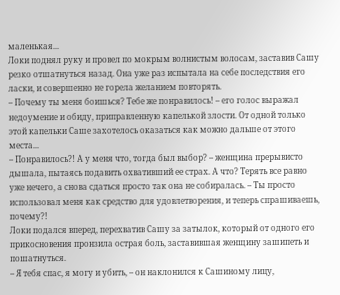маленькая...
Локи поднял руку и провел по мокрым волнистым волосам, заставив Сашу резко отшатнуться назад. Она уже раз испытала на себе последствия его ласки, и совершенно не горела желанием повторять.
– Почему ты меня боишься? Тебе же понравилось! – его голос выражал недоумение и обиду, приправленную капелькой злости. От одной только этой капельки Саше захотелось оказаться как можно дальше от этого места...
– Понравилось?! А у меня что, тогда был выбор? – женщина прерывисто дышала, пытаясь подавить охвативший ее страх. А что? Терять все равно уже нечего, а снова сдаться просто так она не собиралась. – Ты просто использовал меня как средство для удовлетворения, и теперь спрашиваешь, почему?!
Локи подался вперед, перехватив Сашу за затылок, который от одного его прикосновения пронзила острая боль, заставившая женщину зашипеть и пошатнуться.
– Я тебя спас, я могу и убить, – он наклонился к Сашиному лицу,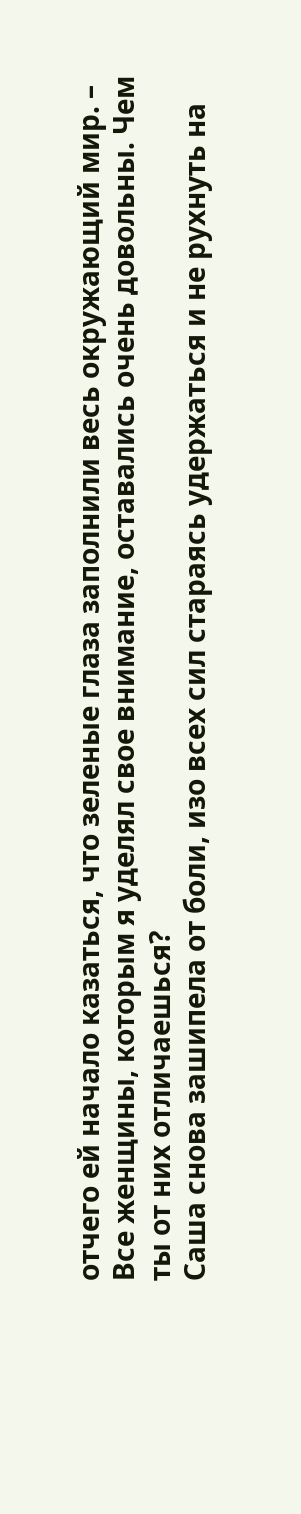отчего ей начало казаться, что зеленые глаза заполнили весь окружающий мир. – Все женщины, которым я уделял свое внимание, оставались очень довольны. Чем ты от них отличаешься?
Саша снова зашипела от боли, изо всех сил стараясь удержаться и не рухнуть на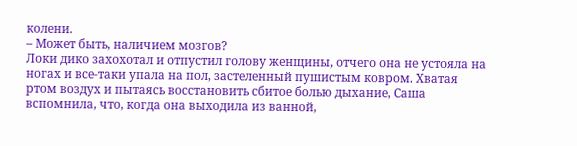колени.
– Может быть, наличием мозгов?
Локи дико захохотал и отпустил голову женщины, отчего она не устояла на ногах и все-таки упала на пол, застеленный пушистым ковром. Хватая ртом воздух и пытаясь восстановить сбитое болью дыхание, Саша вспомнила, что, когда она выходила из ванной,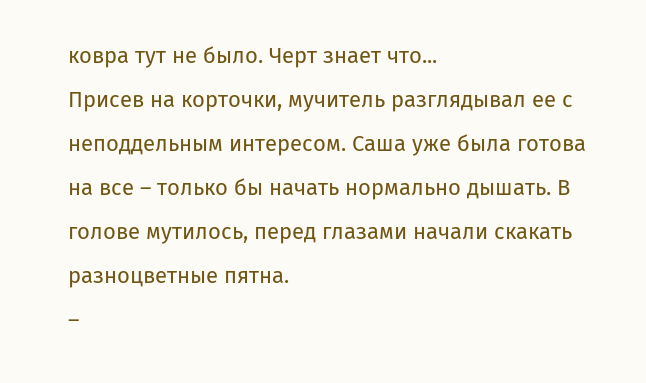ковра тут не было. Черт знает что...
Присев на корточки, мучитель разглядывал ее с неподдельным интересом. Саша уже была готова на все – только бы начать нормально дышать. В голове мутилось, перед глазами начали скакать разноцветные пятна.
–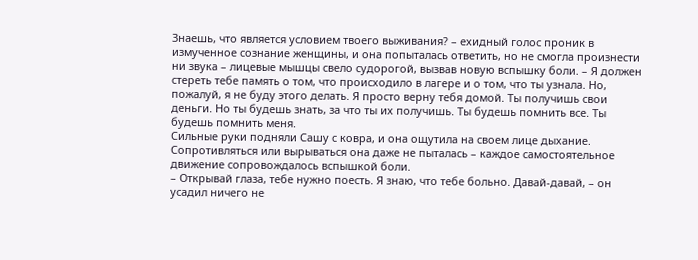Знаешь, что является условием твоего выживания? – ехидный голос проник в измученное сознание женщины, и она попыталась ответить, но не смогла произнести ни звука – лицевые мышцы свело судорогой, вызвав новую вспышку боли. – Я должен стереть тебе память о том, что происходило в лагере и о том, что ты узнала. Но, пожалуй, я не буду этого делать. Я просто верну тебя домой. Ты получишь свои деньги. Но ты будешь знать, за что ты их получишь. Ты будешь помнить все. Ты будешь помнить меня.
Сильные руки подняли Сашу с ковра, и она ощутила на своем лице дыхание. Сопротивляться или вырываться она даже не пыталась – каждое самостоятельное движение сопровождалось вспышкой боли.
– Открывай глаза, тебе нужно поесть. Я знаю, что тебе больно. Давай-давай, – он усадил ничего не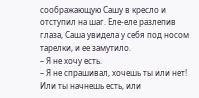соображающую Сашу в кресло и отступил на шаг. Еле-еле разлепив глаза, Саша увидела у себя под носом тарелки, и ее замутило.
– Я не хочу есть.
– Я не спрашивал, хочешь ты или нет! Или ты начнешь есть, или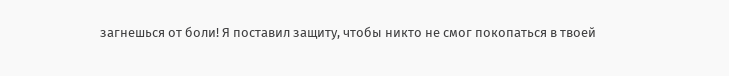загнешься от боли! Я поставил защиту, чтобы никто не смог покопаться в твоей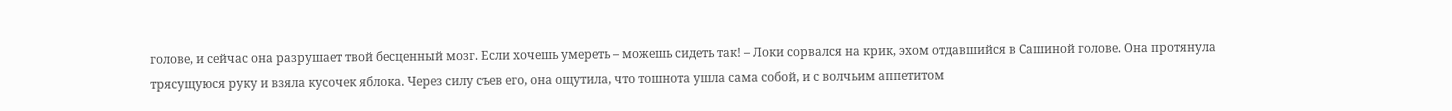голове, и сейчас она разрушает твой бесценный мозг. Если хочешь умереть – можешь сидеть так! – Локи сорвался на крик, эхом отдавшийся в Сашиной голове. Она протянула трясущуюся руку и взяла кусочек яблока. Через силу съев его, она ощутила, что тошнота ушла сама собой, и с волчьим аппетитом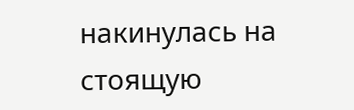накинулась на стоящую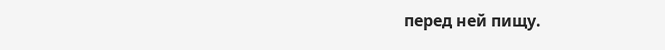перед ней пищу.